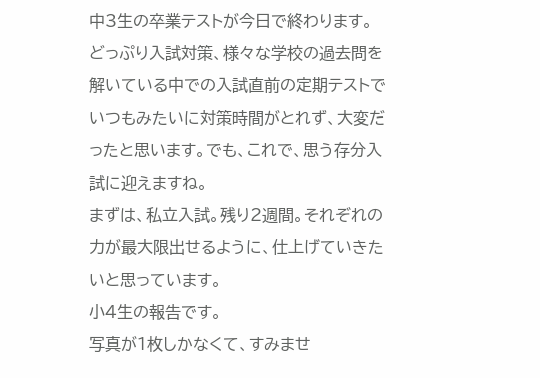中3生の卒業テストが今日で終わります。
どっぷり入試対策、様々な学校の過去問を解いている中での入試直前の定期テストでいつもみたいに対策時間がとれず、大変だったと思います。でも、これで、思う存分入試に迎えますね。
まずは、私立入試。残り2週間。それぞれの力が最大限出せるように、仕上げていきたいと思っています。
小4生の報告です。
写真が1枚しかなくて、すみませ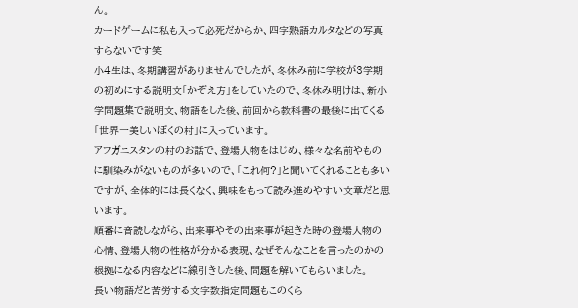ん。
カードゲームに私も入って必死だからか、四字熟語カルタなどの写真すらないです笑
小4生は、冬期講習がありませんでしたが、冬休み前に学校が3学期の初めにする説明文「かぞえ方」をしていたので、冬休み明けは、新小学問題集で説明文、物語をした後、前回から教科書の最後に出てくる「世界一美しいぼくの村」に入っています。
アフガニスタンの村のお話で、登場人物をはじめ、様々な名前やものに馴染みがないものが多いので、「これ何?」と聞いてくれることも多いですが、全体的には長くなく、興味をもって読み進めやすい文章だと思います。
順番に音読しながら、出来事やその出来事が起きた時の登場人物の心情、登場人物の性格が分かる表現、なぜそんなことを言ったのかの根拠になる内容などに線引きした後、問題を解いてもらいました。
長い物語だと苦労する文字数指定問題もこのくら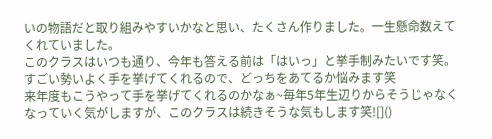いの物語だと取り組みやすいかなと思い、たくさん作りました。一生懸命数えてくれていました。
このクラスはいつも通り、今年も答える前は「はいっ」と挙手制みたいです笑。すごい勢いよく手を挙げてくれるので、どっちをあてるか悩みます笑
来年度もこうやって手を挙げてくれるのかなぁ~毎年5年生辺りからそうじゃなくなっていく気がしますが、このクラスは続きそうな気もします笑![]()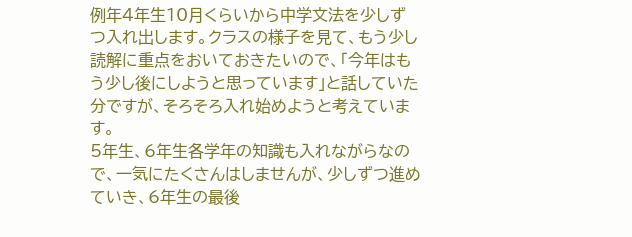例年4年生10月くらいから中学文法を少しずつ入れ出します。クラスの様子を見て、もう少し読解に重点をおいておきたいので、「今年はもう少し後にしようと思っています」と話していた分ですが、そろそろ入れ始めようと考えています。
5年生、6年生各学年の知識も入れながらなので、一気にたくさんはしませんが、少しずつ進めていき、6年生の最後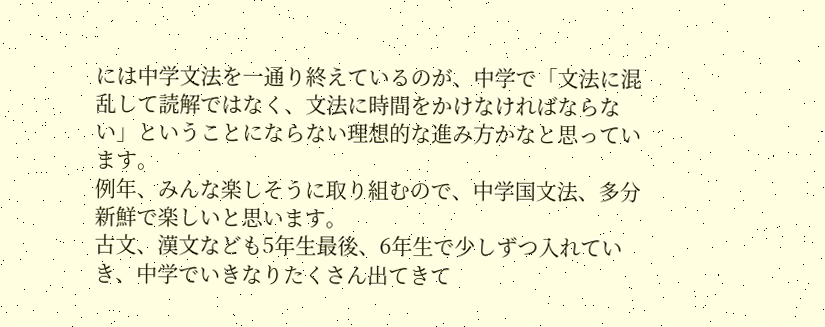には中学文法を一通り終えているのが、中学で「文法に混乱して読解ではなく、文法に時間をかけなければならない」ということにならない理想的な進み方かなと思っています。
例年、みんな楽しそうに取り組むので、中学国文法、多分新鮮で楽しいと思います。
古文、漢文なども5年生最後、6年生で少しずつ入れていき、中学でいきなりたくさん出てきて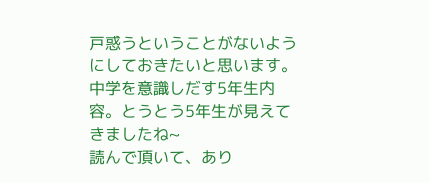戸惑うということがないようにしておきたいと思います。
中学を意識しだす5年生内容。とうとう5年生が見えてきましたね~
読んで頂いて、あり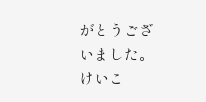がとうございました。
けいこ